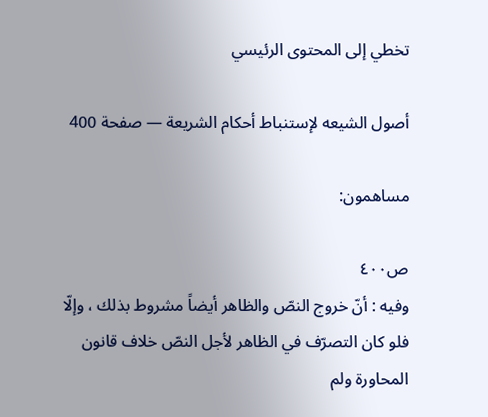تخطي إلى المحتوى الرئيسي

أصول الشيعه لإستنباط أحكام الشريعة — صفحة 400

مساهمون:

ص٤٠٠
وفيه : أنّ خروج النصّ والظاهر أيضاً مشروط بذلك ، وإلّا فلو كان التصرّف في الظاهر لأجل النصّ خلاف قانون المحاورة ولم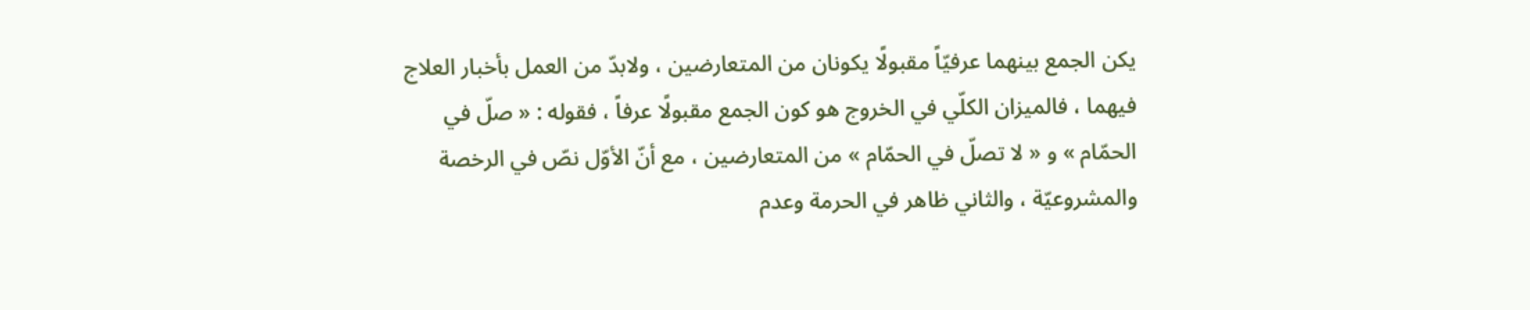يكن الجمع بينهما عرفيّاً مقبولًا يكونان من المتعارضين ، ولابدّ من العمل بأخبار العلاج فيهما ، فالميزان الكلّي في الخروج هو كون الجمع مقبولًا عرفاً ، فقوله : « صلّ في الحمّام » و « لا تصلّ في الحمّام » من المتعارضين ، مع أنّ الأوّل نصّ في الرخصة والمشروعيّة ، والثاني ظاهر في الحرمة وعدم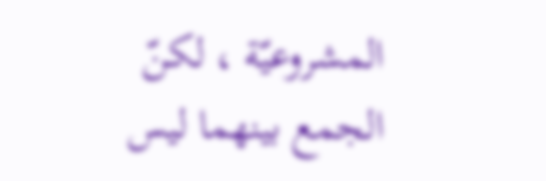المشروعيّة ، لكنّ الجمع بينهما ليس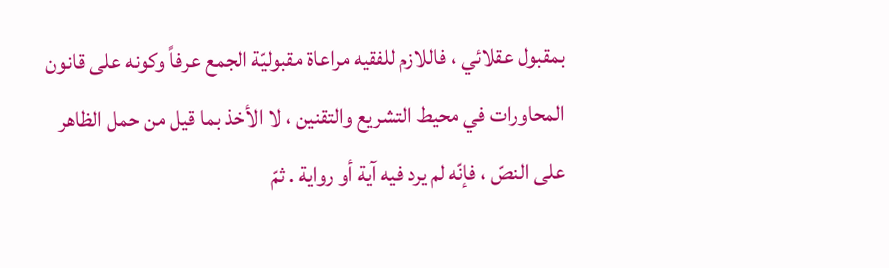بمقبول عقلائي ، فاللازم للفقيه مراعاة مقبوليّة الجمع عرفاً وكونه على قانون المحاورات في محيط التشريع والتقنين ، لا الأخذ بما قيل من حمل الظاهر على النصّ ، فإنّه لم يرد فيه آية أو رواية . ثمّ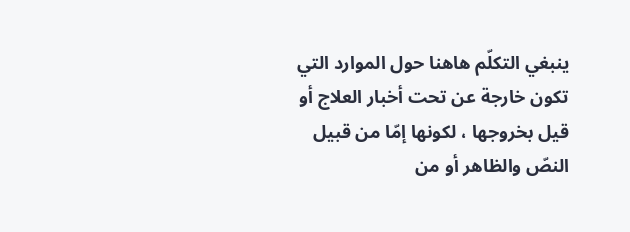ينبغي التكلّم هاهنا حول الموارد التي تكون خارجة عن تحت أخبار العلاج أو قيل بخروجها ، لكونها إمّا من قبيل النصّ والظاهر أو من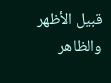قبيل الأظهر والظاهر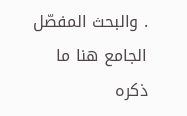. والبحث المفصّل الجامع هنا ما ذكره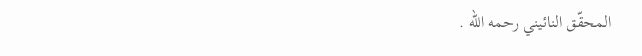المحقّق النائيني رحمه الله .